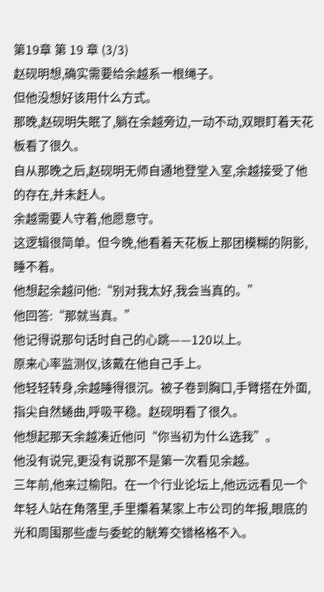第19章 第 19 章 (3/3)
赵砚明想,确实需要给余越系一根绳子。
但他没想好该用什么方式。
那晚,赵砚明失眠了,躺在余越旁边,一动不动,双眼盯着天花板看了很久。
自从那晚之后,赵砚明无师自通地登堂入室,余越接受了他的存在,并未赶人。
余越需要人守着,他愿意守。
这逻辑很简单。但今晚,他看着天花板上那团模糊的阴影,睡不着。
他想起余越问他:“别对我太好,我会当真的。”
他回答:“那就当真。”
他记得说那句话时自己的心跳——120以上。
原来心率监测仪,该戴在他自己手上。
他轻轻转身,余越睡得很沉。被子卷到胸口,手臂搭在外面,指尖自然蜷曲,呼吸平稳。赵砚明看了很久。
他想起那天余越凑近他问“你当初为什么选我”。
他没有说完,更没有说那不是第一次看见余越。
三年前,他来过榆阳。在一个行业论坛上,他远远看见一个年轻人站在角落里,手里攥着某家上市公司的年报,眼底的光和周围那些虚与委蛇的觥筹交错格格不入。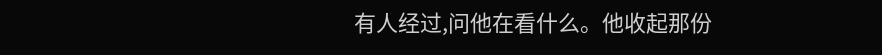有人经过,问他在看什么。他收起那份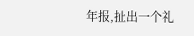年报,扯出一个礼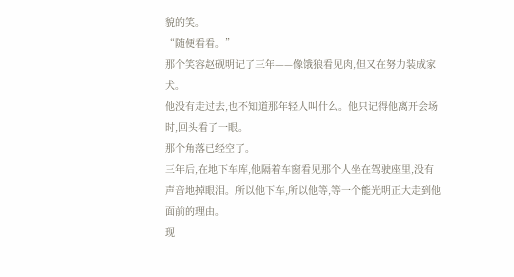貌的笑。
“随便看看。”
那个笑容赵砚明记了三年——像饿狼看见肉,但又在努力装成家犬。
他没有走过去,也不知道那年轻人叫什么。他只记得他离开会场时,回头看了一眼。
那个角落已经空了。
三年后,在地下车库,他隔着车窗看见那个人坐在驾驶座里,没有声音地掉眼泪。所以他下车,所以他等,等一个能光明正大走到他面前的理由。
现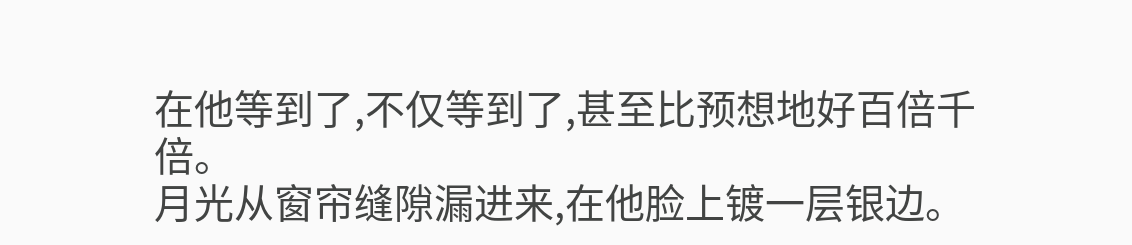在他等到了,不仅等到了,甚至比预想地好百倍千倍。
月光从窗帘缝隙漏进来,在他脸上镀一层银边。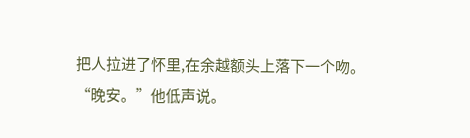把人拉进了怀里,在余越额头上落下一个吻。
“晚安。”他低声说。